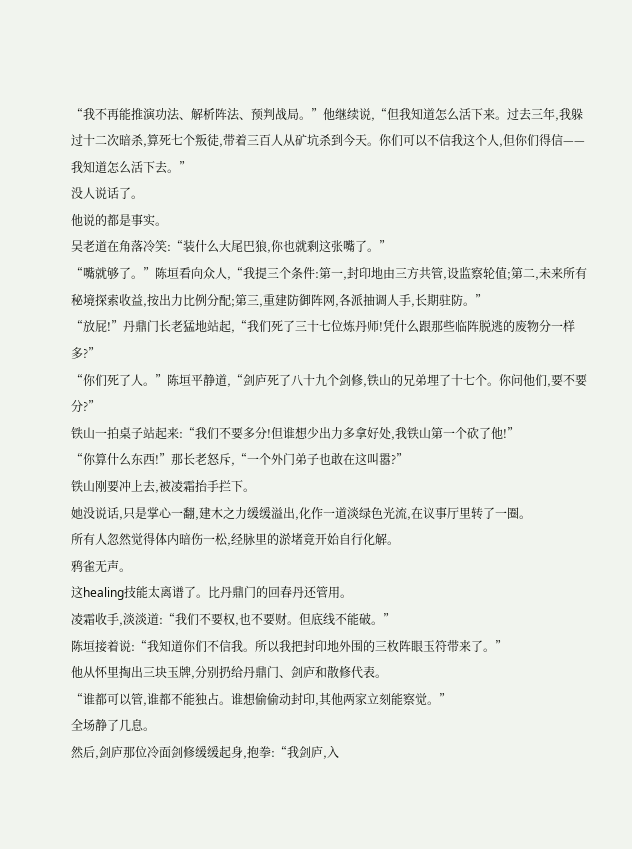“我不再能推演功法、解析阵法、预判战局。”他继续说,“但我知道怎么活下来。过去三年,我躲过十二次暗杀,算死七个叛徒,带着三百人从矿坑杀到今天。你们可以不信我这个人,但你们得信——我知道怎么活下去。”
没人说话了。
他说的都是事实。
吴老道在角落冷笑:“装什么大尾巴狼,你也就剩这张嘴了。”
“嘴就够了。”陈垣看向众人,“我提三个条件:第一,封印地由三方共管,设监察轮值;第二,未来所有秘境探索收益,按出力比例分配;第三,重建防御阵网,各派抽调人手,长期驻防。”
“放屁!”丹鼎门长老猛地站起,“我们死了三十七位炼丹师!凭什么跟那些临阵脱逃的废物分一样多?”
“你们死了人。”陈垣平静道,“剑庐死了八十九个剑修,铁山的兄弟埋了十七个。你问他们,要不要分?”
铁山一拍桌子站起来:“我们不要多分!但谁想少出力多拿好处,我铁山第一个砍了他!”
“你算什么东西!”那长老怒斥,“一个外门弟子也敢在这叫嚣?”
铁山刚要冲上去,被凌霜抬手拦下。
她没说话,只是掌心一翻,建木之力缓缓溢出,化作一道淡绿色光流,在议事厅里转了一圈。
所有人忽然觉得体内暗伤一松,经脉里的淤堵竟开始自行化解。
鸦雀无声。
这healing技能太离谱了。比丹鼎门的回春丹还管用。
凌霜收手,淡淡道:“我们不要权,也不要财。但底线不能破。”
陈垣接着说:“我知道你们不信我。所以我把封印地外围的三枚阵眼玉符带来了。”
他从怀里掏出三块玉牌,分别扔给丹鼎门、剑庐和散修代表。
“谁都可以管,谁都不能独占。谁想偷偷动封印,其他两家立刻能察觉。”
全场静了几息。
然后,剑庐那位冷面剑修缓缓起身,抱拳:“我剑庐,入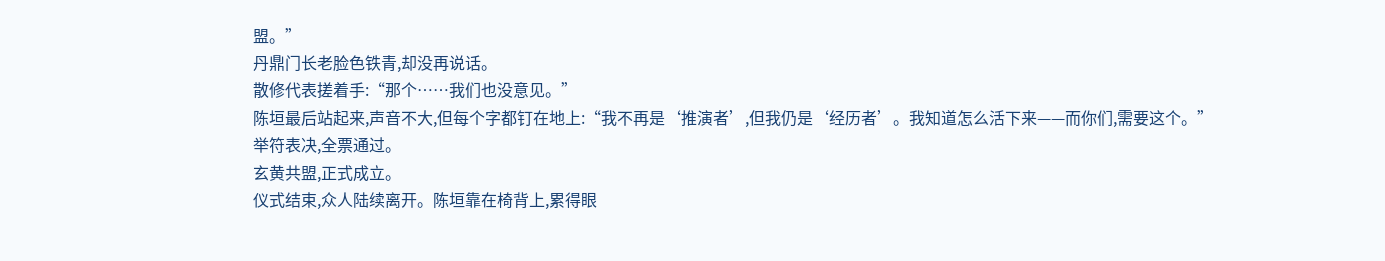盟。”
丹鼎门长老脸色铁青,却没再说话。
散修代表搓着手:“那个……我们也没意见。”
陈垣最后站起来,声音不大,但每个字都钉在地上:“我不再是‘推演者’,但我仍是‘经历者’。我知道怎么活下来——而你们,需要这个。”
举符表决,全票通过。
玄黄共盟,正式成立。
仪式结束,众人陆续离开。陈垣靠在椅背上,累得眼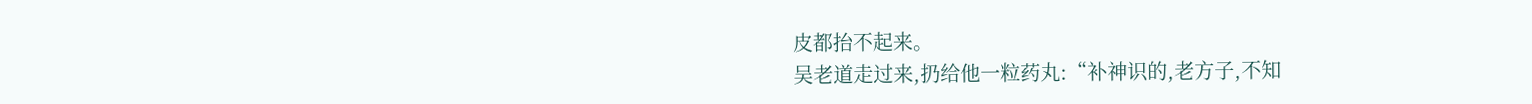皮都抬不起来。
吴老道走过来,扔给他一粒药丸:“补神识的,老方子,不知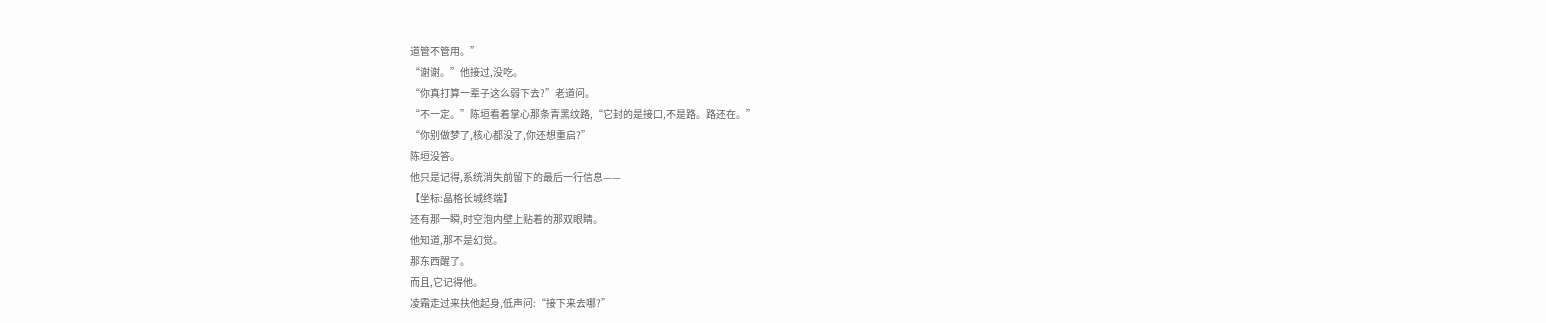道管不管用。”
“谢谢。”他接过,没吃。
“你真打算一辈子这么弱下去?”老道问。
“不一定。”陈垣看着掌心那条青黑纹路,“它封的是接口,不是路。路还在。”
“你别做梦了,核心都没了,你还想重启?”
陈垣没答。
他只是记得,系统消失前留下的最后一行信息——
【坐标:晶格长城终端】
还有那一瞬,时空泡内壁上贴着的那双眼睛。
他知道,那不是幻觉。
那东西醒了。
而且,它记得他。
凌霜走过来扶他起身,低声问:“接下来去哪?”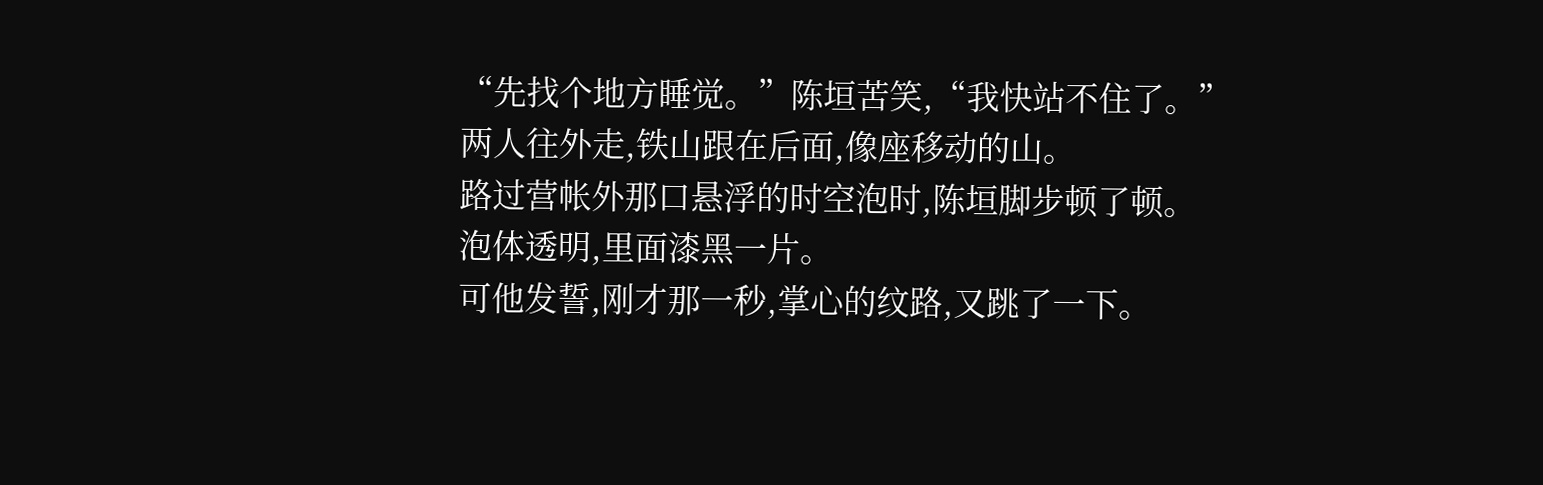“先找个地方睡觉。”陈垣苦笑,“我快站不住了。”
两人往外走,铁山跟在后面,像座移动的山。
路过营帐外那口悬浮的时空泡时,陈垣脚步顿了顿。
泡体透明,里面漆黑一片。
可他发誓,刚才那一秒,掌心的纹路,又跳了一下。